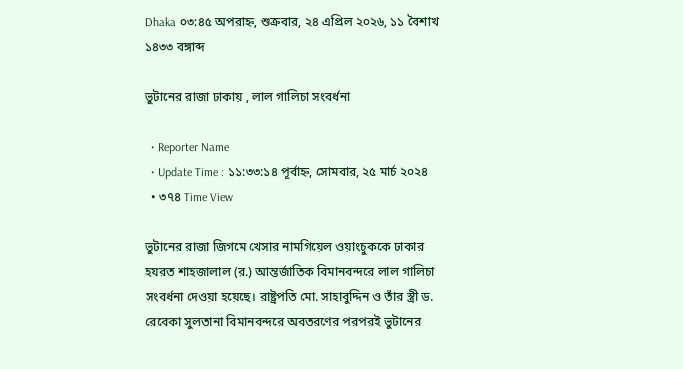Dhaka ০৩:৪৫ অপরাহ্ন, শুক্রবার, ২৪ এপ্রিল ২০২৬, ১১ বৈশাখ ১৪৩৩ বঙ্গাব্দ

ভুটানের রাজা ঢাকায় , লাল গালিচা সংবর্ধনা

  • Reporter Name
  • Update Time : ১১:৩৩:১৪ পূর্বাহ্ন, সোমবার, ২৫ মার্চ ২০২৪
  • ৩৭৪ Time View

ভুটানের রাজা জিগমে খেসার নামগিয়েল ওয়াংচুককে ঢাকার হযরত শাহজালাল (র.) আন্তর্জাতিক বিমানবন্দরে লাল গালিচা সংবর্ধনা দেওয়া হয়েছে। রাষ্ট্রপতি মো. সাহাবুদ্দিন ও তাঁর স্ত্রী ড. রেবেকা সুলতানা বিমানবন্দরে অবতরণের পরপরই ভুটানের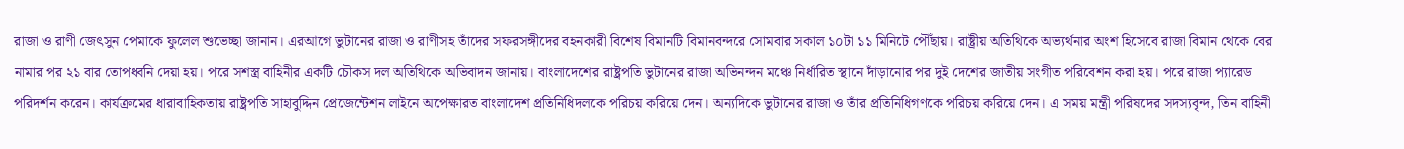রাজা ও রাণী জেৎসুন পেমাকে ফুলেল শুভেচ্ছা জানান। এরআগে ভুটানের রাজা ও রাণীসহ তাঁদের সফরসঙ্গীদের বহনকারী বিশেষ বিমানটি বিমানবন্দরে সোমবার সকাল ১০টা ১১ মিনিটে পৌঁছায়। রাষ্ট্রীয় অতিথিকে অভ্যর্থনার অংশ হিসেবে রাজা বিমান থেকে বের নামার পর ২১ বার তোপধ্বনি দেয়া হয়। পরে সশস্ত্র বাহিনীর একটি চৌকস দল অতিথিকে অভিবাদন জানায়। বাংলাদেশের রাষ্ট্রপতি ভুটানের রাজা অভিনন্দন মঞ্চে নির্ধারিত স্থানে দাঁড়ানোর পর দুই দেশের জাতীয় সংগীত পরিবেশন করা হয়। পরে রাজা প্যারেড পরিদর্শন করেন। কার্যক্রমের ধারাবাহিকতায় রাষ্ট্রপতি সাহাবুদ্দিন প্রেজেন্টেশন লাইনে অপেক্ষারত বাংলাদেশ প্রতিনিধিদলকে পরিচয় করিয়ে দেন। অন্যদিকে ভুটানের রাজা ও তাঁর প্রতিনিধিগণকে পরিচয় করিয়ে দেন। এ সময় মন্ত্রী পরিষদের সদস্যবৃন্দ, তিন বাহিনী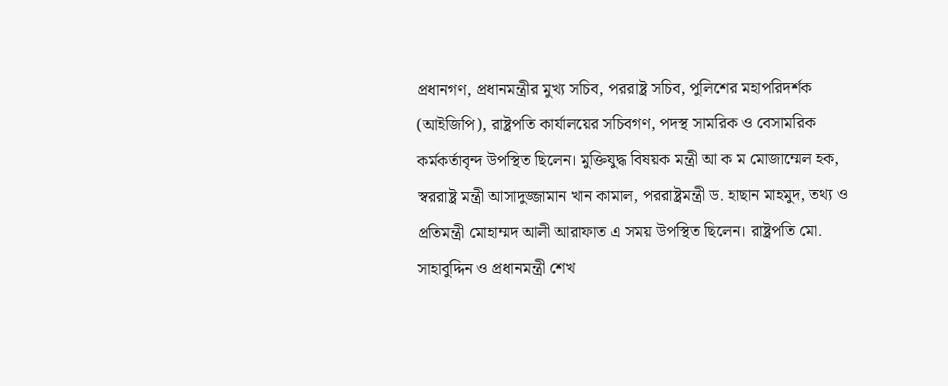প্রধানগণ, প্রধানমন্ত্রীর মুখ্য সচিব, পররাষ্ট্র সচিব, পুলিশের মহাপরিদর্শক (আইজিপি), রাষ্ট্রপতি কার্যালয়ের সচিবগণ, পদস্থ সামরিক ও বেসামরিক কর্মকর্তাবৃন্দ উপস্থিত ছিলেন। মুক্তিযুদ্ধ বিষয়ক মন্ত্রী আ ক ম মোজাম্মেল হক, স্বররাষ্ট্র মন্ত্রী আসাদুজ্জামান খান কামাল, পররাষ্ট্রমন্ত্রী ড. হাছান মাহমুদ, তথ্য ও প্রতিমন্ত্রী মোহাম্মদ আলী আরাফাত এ সময় উপস্থিত ছিলেন। রাষ্ট্রপতি মো. সাহাবুদ্দিন ও প্রধানমন্ত্রী শেখ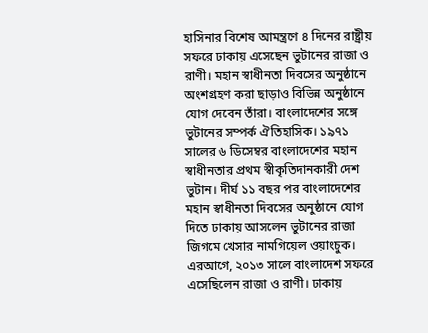হাসিনার বিশেষ আমন্ত্রণে ৪ দিনের রাষ্ট্রীয় সফরে ঢাকায় এসেছেন ভুটানের রাজা ও রাণী। মহান স্বাধীনতা দিবসের অনুষ্ঠানে অংশগ্রহণ করা ছাড়াও বিভিন্ন অনুষ্ঠানে যোগ দেবেন তাঁরা। বাংলাদেশের সঙ্গে ভুটানের সম্পর্ক ঐতিহাসিক। ১৯৭১ সালের ৬ ডিসেম্বর বাংলাদেশের মহান স্বাধীনতার প্রথম স্বীকৃতিদানকারী দেশ ভুটান। দীর্ঘ ১১ বছর পর বাংলাদেশের মহান স্বাধীনতা দিবসের অনুষ্ঠানে যোগ দিতে ঢাকায় আসলেন ভুটানের রাজা জিগমে খেসার নামগিয়েল ওয়াংচুক। এরআগে, ২০১৩ সালে বাংলাদেশ সফরে এসেছিলেন রাজা ও রাণী। ঢাকায়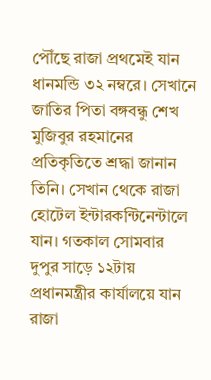পৌঁছে রাজা প্রথমেই যান ধানমন্ডি ৩২ নম্বরে। সেখানে জাতির পিতা বঙ্গবন্ধু শেখ মুজিবুর রহমানের প্রতিকৃতিতে শ্রদ্ধা জানান তিনি। সেখান থেকে রাজা হোটেল ইন্টারকন্টিনেন্টালে যান। গতকাল সোমবার দুপুর সাড়ে ১২টায় প্রধানমন্ত্রীর কার্যালয়ে যান রাজা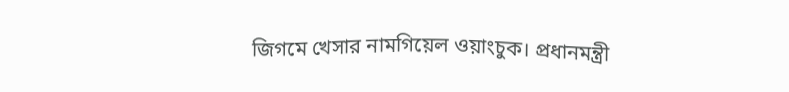জিগমে খেসার নামগিয়েল ওয়াংচুক। প্রধানমন্ত্রী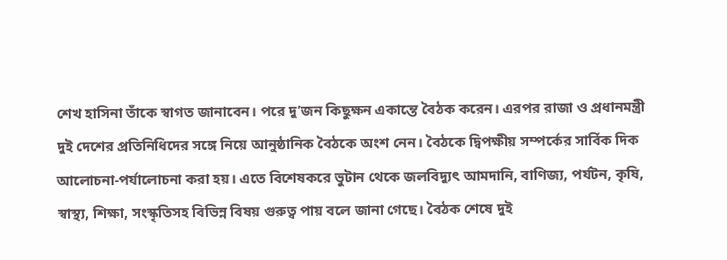শেখ হাসিনা তাঁকে স্বাগত জানাবেন। পরে দু’জন কিছুক্ষন একান্তে বৈঠক করেন। এরপর রাজা ও প্রধানমন্ত্রী দুই দেশের প্রতিনিধিদের সঙ্গে নিয়ে আনুষ্ঠানিক বৈঠকে অংশ নেন। বৈঠকে দ্বিপক্ষীয় সম্পর্কের সার্বিক দিক আলোচনা-পর্যালোচনা করা হয়। এতে বিশেষকরে ভুটান থেকে জলবিদ্যুৎ আমদানি, বাণিজ্য, পর্যটন, কৃষি, স্বাস্থ্য, শিক্ষা, সংস্কৃতিসহ বিভিন্ন বিষয় গুরুত্ব পায় বলে জানা গেছে। বৈঠক শেষে দুই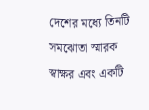দেশের মধ্যে তিনটি সমঝোতা স্মারক স্বাক্ষর এবং একটি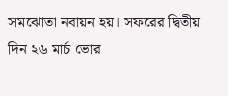সমঝোতা নবায়ন হয়। সফরের দ্বিতীয় দিন ২৬ মার্চ ভোর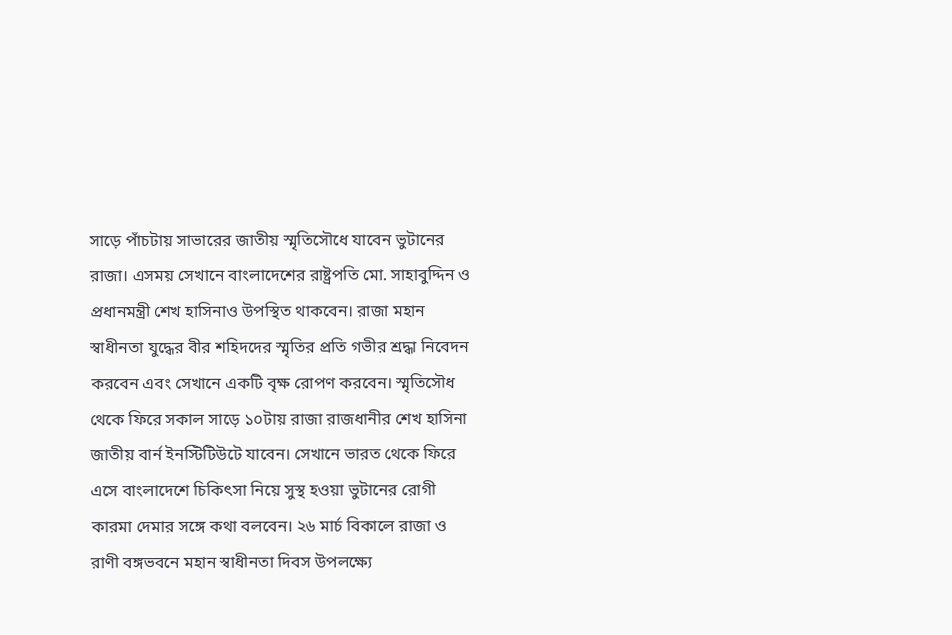সাড়ে পাঁচটায় সাভারের জাতীয় স্মৃতিসৌধে যাবেন ভুটানের রাজা। এসময় সেখানে বাংলাদেশের রাষ্ট্রপতি মো. সাহাবুদ্দিন ও প্রধানমন্ত্রী শেখ হাসিনাও উপস্থিত থাকবেন। রাজা মহান স্বাধীনতা যুদ্ধের বীর শহিদদের স্মৃতির প্রতি গভীর শ্রদ্ধা নিবেদন করবেন এবং সেখানে একটি বৃক্ষ রোপণ করবেন। স্মৃতিসৌধ থেকে ফিরে সকাল সাড়ে ১০টায় রাজা রাজধানীর শেখ হাসিনা জাতীয় বার্ন ইনস্টিটিউটে যাবেন। সেখানে ভারত থেকে ফিরে এসে বাংলাদেশে চিকিৎসা নিয়ে সুস্থ হওয়া ভুটানের রোগী কারমা দেমার সঙ্গে কথা বলবেন। ২৬ মার্চ বিকালে রাজা ও রাণী বঙ্গভবনে মহান স্বাধীনতা দিবস উপলক্ষ্যে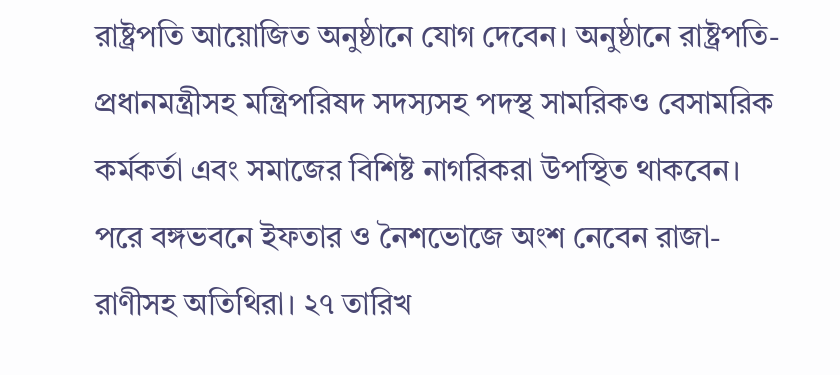রাষ্ট্রপতি আয়োজিত অনুষ্ঠানে যোগ দেবেন। অনুষ্ঠানে রাষ্ট্রপতি-প্রধানমন্ত্রীসহ মন্ত্রিপরিষদ সদস্যসহ পদস্থ সামরিকও বেসামরিক কর্মকর্তা এবং সমাজের বিশিষ্ট নাগরিকরা উপস্থিত থাকবেন। পরে বঙ্গভবনে ইফতার ও নৈশভোজে অংশ নেবেন রাজা-রাণীসহ অতিথিরা। ২৭ তারিখ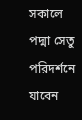সকালে পদ্মা সেতু পরিদর্শনে যাবেন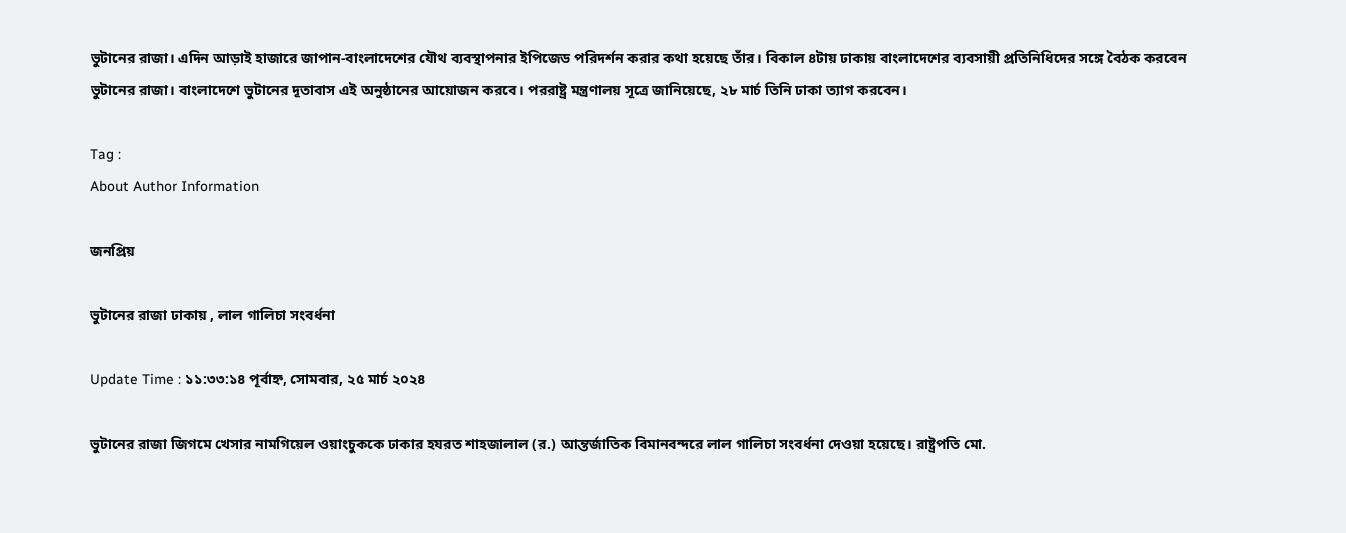ভুটানের রাজা। এদিন আড়াই হাজারে জাপান-বাংলাদেশের যৌথ ব্যবস্থাপনার ইপিজেড পরিদর্শন করার কথা হয়েছে তাঁর। বিকাল ৪টায় ঢাকায় বাংলাদেশের ব্যবসায়ী প্রতিনিধিদের সঙ্গে বৈঠক করবেন ভুটানের রাজা। বাংলাদেশে ভুটানের দূতাবাস এই অনুষ্ঠানের আয়োজন করবে। পররাষ্ট্র মন্ত্রণালয় সূত্রে জানিয়েছে, ২৮ মার্চ তিনি ঢাকা ত্যাগ করবেন।

Tag :
About Author Information

জনপ্রিয়

ভুটানের রাজা ঢাকায় , লাল গালিচা সংবর্ধনা

Update Time : ১১:৩৩:১৪ পূর্বাহ্ন, সোমবার, ২৫ মার্চ ২০২৪

ভুটানের রাজা জিগমে খেসার নামগিয়েল ওয়াংচুককে ঢাকার হযরত শাহজালাল (র.) আন্তর্জাতিক বিমানবন্দরে লাল গালিচা সংবর্ধনা দেওয়া হয়েছে। রাষ্ট্রপতি মো.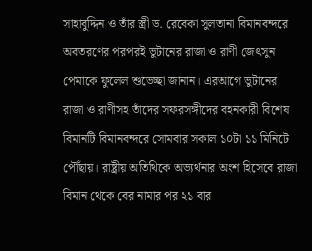সাহাবুদ্দিন ও তাঁর স্ত্রী ড. রেবেকা সুলতানা বিমানবন্দরে অবতরণের পরপরই ভুটানের রাজা ও রাণী জেৎসুন পেমাকে ফুলেল শুভেচ্ছা জানান। এরআগে ভুটানের রাজা ও রাণীসহ তাঁদের সফরসঙ্গীদের বহনকারী বিশেষ বিমানটি বিমানবন্দরে সোমবার সকাল ১০টা ১১ মিনিটে পৌঁছায়। রাষ্ট্রীয় অতিথিকে অভ্যর্থনার অংশ হিসেবে রাজা বিমান থেকে বের নামার পর ২১ বার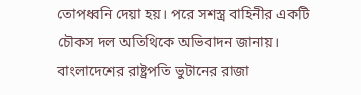তোপধ্বনি দেয়া হয়। পরে সশস্ত্র বাহিনীর একটি চৌকস দল অতিথিকে অভিবাদন জানায়। বাংলাদেশের রাষ্ট্রপতি ভুটানের রাজা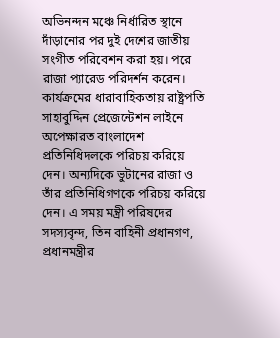অভিনন্দন মঞ্চে নির্ধারিত স্থানে দাঁড়ানোর পর দুই দেশের জাতীয় সংগীত পরিবেশন করা হয়। পরে রাজা প্যারেড পরিদর্শন করেন। কার্যক্রমের ধারাবাহিকতায় রাষ্ট্রপতি সাহাবুদ্দিন প্রেজেন্টেশন লাইনে অপেক্ষারত বাংলাদেশ প্রতিনিধিদলকে পরিচয় করিয়ে দেন। অন্যদিকে ভুটানের রাজা ও তাঁর প্রতিনিধিগণকে পরিচয় করিয়ে দেন। এ সময় মন্ত্রী পরিষদের সদস্যবৃন্দ, তিন বাহিনী প্রধানগণ, প্রধানমন্ত্রীর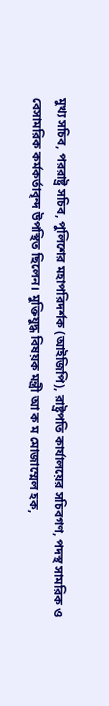মুখ্য সচিব, পররাষ্ট্র সচিব, পুলিশের মহাপরিদর্শক (আইজিপি), রাষ্ট্রপতি কার্যালয়ের সচিবগণ, পদস্থ সামরিক ও বেসামরিক কর্মকর্তাবৃন্দ উপস্থিত ছিলেন। মুক্তিযুদ্ধ বিষয়ক মন্ত্রী আ ক ম মোজাম্মেল হক,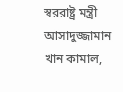স্বররাষ্ট্র মন্ত্রী আসাদুজ্জামান খান কামাল,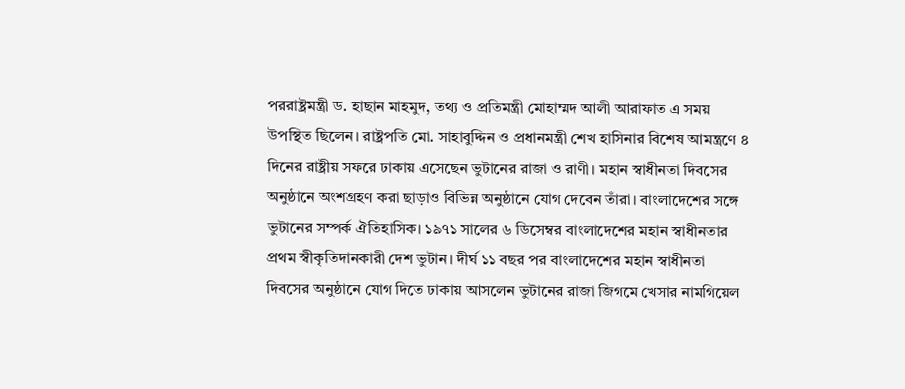পররাষ্ট্রমন্ত্রী ড. হাছান মাহমুদ, তথ্য ও প্রতিমন্ত্রী মোহাম্মদ আলী আরাফাত এ সময় উপস্থিত ছিলেন। রাষ্ট্রপতি মো. সাহাবুদ্দিন ও প্রধানমন্ত্রী শেখ হাসিনার বিশেষ আমন্ত্রণে ৪ দিনের রাষ্ট্রীয় সফরে ঢাকায় এসেছেন ভুটানের রাজা ও রাণী। মহান স্বাধীনতা দিবসের অনুষ্ঠানে অংশগ্রহণ করা ছাড়াও বিভিন্ন অনুষ্ঠানে যোগ দেবেন তাঁরা। বাংলাদেশের সঙ্গে ভুটানের সম্পর্ক ঐতিহাসিক। ১৯৭১ সালের ৬ ডিসেম্বর বাংলাদেশের মহান স্বাধীনতার প্রথম স্বীকৃতিদানকারী দেশ ভুটান। দীর্ঘ ১১ বছর পর বাংলাদেশের মহান স্বাধীনতা দিবসের অনুষ্ঠানে যোগ দিতে ঢাকায় আসলেন ভুটানের রাজা জিগমে খেসার নামগিয়েল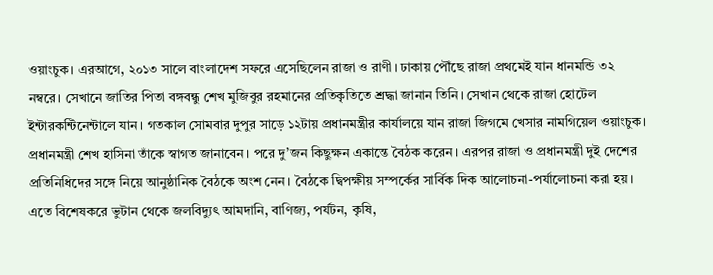ওয়াংচুক। এরআগে, ২০১৩ সালে বাংলাদেশ সফরে এসেছিলেন রাজা ও রাণী। ঢাকায় পৌঁছে রাজা প্রথমেই যান ধানমন্ডি ৩২ নম্বরে। সেখানে জাতির পিতা বঙ্গবন্ধু শেখ মুজিবুর রহমানের প্রতিকৃতিতে শ্রদ্ধা জানান তিনি। সেখান থেকে রাজা হোটেল ইন্টারকন্টিনেন্টালে যান। গতকাল সোমবার দুপুর সাড়ে ১২টায় প্রধানমন্ত্রীর কার্যালয়ে যান রাজা জিগমে খেসার নামগিয়েল ওয়াংচুক। প্রধানমন্ত্রী শেখ হাসিনা তাঁকে স্বাগত জানাবেন। পরে দু’জন কিছুক্ষন একান্তে বৈঠক করেন। এরপর রাজা ও প্রধানমন্ত্রী দুই দেশের প্রতিনিধিদের সঙ্গে নিয়ে আনুষ্ঠানিক বৈঠকে অংশ নেন। বৈঠকে দ্বিপক্ষীয় সম্পর্কের সার্বিক দিক আলোচনা-পর্যালোচনা করা হয়। এতে বিশেষকরে ভুটান থেকে জলবিদ্যুৎ আমদানি, বাণিজ্য, পর্যটন, কৃষি,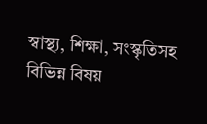স্বাস্থ্য, শিক্ষা, সংস্কৃতিসহ বিভিন্ন বিষয়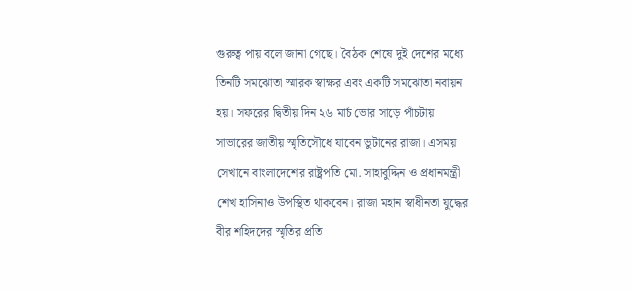গুরুত্ব পায় বলে জানা গেছে। বৈঠক শেষে দুই দেশের মধ্যে তিনটি সমঝোতা স্মারক স্বাক্ষর এবং একটি সমঝোতা নবায়ন হয়। সফরের দ্বিতীয় দিন ২৬ মার্চ ভোর সাড়ে পাঁচটায় সাভারের জাতীয় স্মৃতিসৌধে যাবেন ভুটানের রাজা। এসময় সেখানে বাংলাদেশের রাষ্ট্রপতি মো. সাহাবুদ্দিন ও প্রধানমন্ত্রী শেখ হাসিনাও উপস্থিত থাকবেন। রাজা মহান স্বাধীনতা যুদ্ধের বীর শহিদদের স্মৃতির প্রতি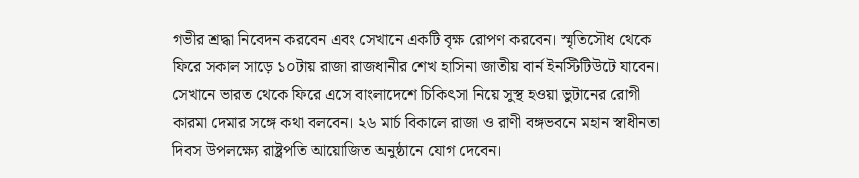গভীর শ্রদ্ধা নিবেদন করবেন এবং সেখানে একটি বৃক্ষ রোপণ করবেন। স্মৃতিসৌধ থেকে ফিরে সকাল সাড়ে ১০টায় রাজা রাজধানীর শেখ হাসিনা জাতীয় বার্ন ইনস্টিটিউটে যাবেন। সেখানে ভারত থেকে ফিরে এসে বাংলাদেশে চিকিৎসা নিয়ে সুস্থ হওয়া ভুটানের রোগী কারমা দেমার সঙ্গে কথা বলবেন। ২৬ মার্চ বিকালে রাজা ও রাণী বঙ্গভবনে মহান স্বাধীনতা দিবস উপলক্ষ্যে রাষ্ট্রপতি আয়োজিত অনুষ্ঠানে যোগ দেবেন।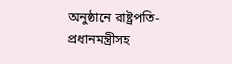অনুষ্ঠানে রাষ্ট্রপতি-প্রধানমন্ত্রীসহ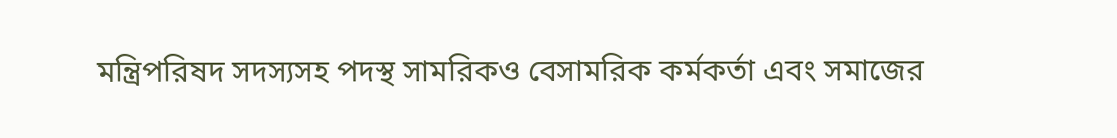মন্ত্রিপরিষদ সদস্যসহ পদস্থ সামরিকও বেসামরিক কর্মকর্তা এবং সমাজের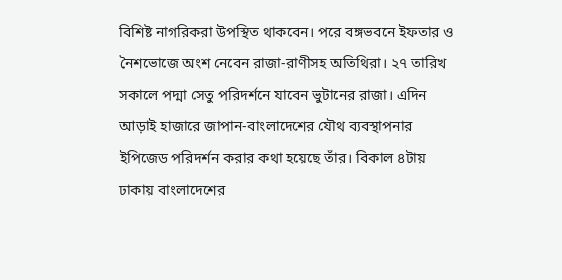বিশিষ্ট নাগরিকরা উপস্থিত থাকবেন। পরে বঙ্গভবনে ইফতার ও নৈশভোজে অংশ নেবেন রাজা-রাণীসহ অতিথিরা। ২৭ তারিখ সকালে পদ্মা সেতু পরিদর্শনে যাবেন ভুটানের রাজা। এদিন আড়াই হাজারে জাপান-বাংলাদেশের যৌথ ব্যবস্থাপনার ইপিজেড পরিদর্শন করার কথা হয়েছে তাঁর। বিকাল ৪টায় ঢাকায় বাংলাদেশের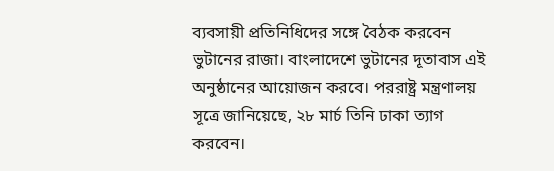ব্যবসায়ী প্রতিনিধিদের সঙ্গে বৈঠক করবেন ভুটানের রাজা। বাংলাদেশে ভুটানের দূতাবাস এই অনুষ্ঠানের আয়োজন করবে। পররাষ্ট্র মন্ত্রণালয় সূত্রে জানিয়েছে, ২৮ মার্চ তিনি ঢাকা ত্যাগ করবেন।